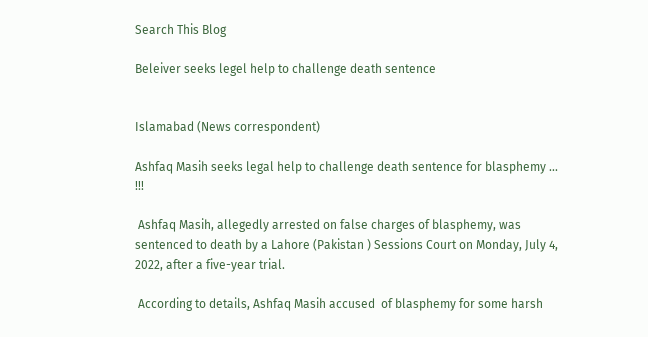Search This Blog

Beleiver seeks legel help to challenge death sentence


Islamabad (News correspondent)

Ashfaq Masih seeks legal help to challenge death sentence for blasphemy ... !!!

 Ashfaq Masih, allegedly arrested on false charges of blasphemy, was sentenced to death by a Lahore (Pakistan ) Sessions Court on Monday, July 4, 2022, after a five-year trial.

 According to details, Ashfaq Masih accused  of blasphemy for some harsh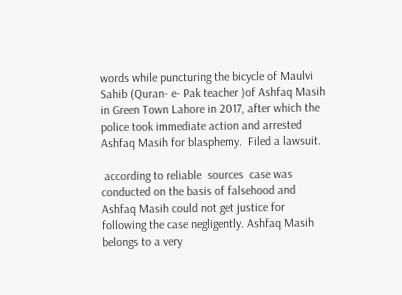words while puncturing the bicycle of Maulvi Sahib (Quran- e- Pak teacher )of Ashfaq Masih in Green Town Lahore in 2017, after which the police took immediate action and arrested Ashfaq Masih for blasphemy.  Filed a lawsuit.

 according to reliable  sources  case was conducted on the basis of falsehood and Ashfaq Masih could not get justice for following the case negligently. Ashfaq Masih belongs to a very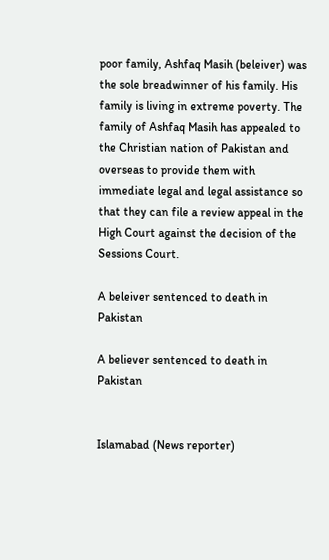poor family, Ashfaq Masih (beleiver) was the sole breadwinner of his family. His family is living in extreme poverty. The family of Ashfaq Masih has appealed to the Christian nation of Pakistan and overseas to provide them with immediate legal and legal assistance so that they can file a review appeal in the High Court against the decision of the Sessions Court.

A beleiver sentenced to death in Pakistan

A believer sentenced to death in Pakistan


Islamabad (News reporter)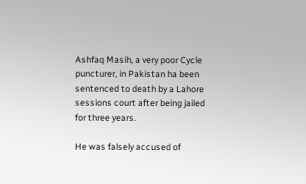Ashfaq Masih, a very poor Cycle puncturer, in Pakistan ha been sentenced to death by a Lahore sessions court after being jailed for three years.

He was falsely accused of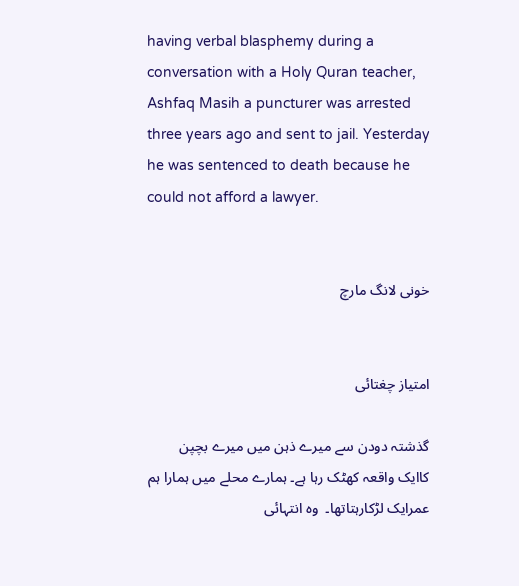having verbal blasphemy during a conversation with a Holy Quran teacher, Ashfaq Masih a puncturer was arrested three years ago and sent to jail. Yesterday he was sentenced to death because he could not afford a lawyer.


خونی لانگ مارچ


امتیاز چغتائی

گذشتہ دودن سے میرے ذہن میں میرے بچپن کاایک واقعہ کھٹک رہا ہے۔ ہمارے محلے میں ہمارا ہم عمرایک لڑکارہتاتھا۔  وہ انتہائی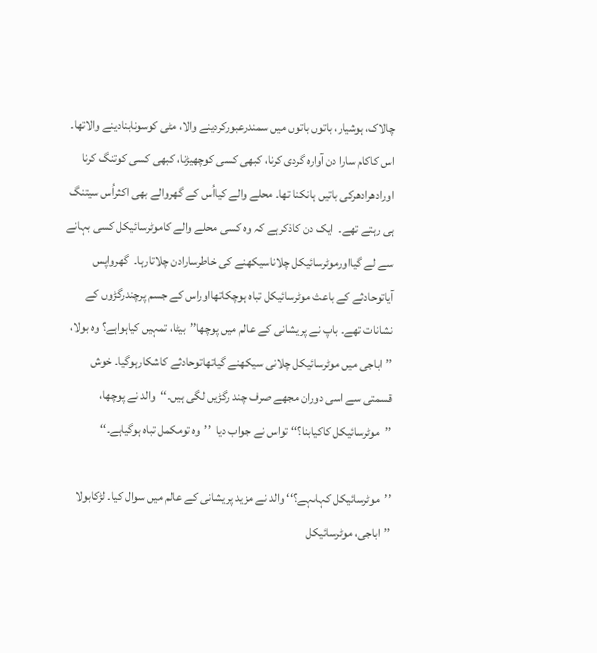چالاک، ہوشیار، باتوں باتوں میں سمندرعبورکردینے والا، مٹی کوسونابنادینے والاتھا۔  اس کاکام سارا دن آوارہ گردی کرنا، کبھی کسی کوچھیڑنا، کبھی کسی کوتنگ کرنا اورادھرادھرکی باتیں ہانکنا تھا۔ محلے والے کیااُس کے گھروالے بھی اکثراُس سیتنگ ہی رہتے تھے۔  ایک دن کاذکرہے کہ وہ کسی محلے والے کاموٹرسائیکل کسی بہانے سے لے گیااورموٹرسائیکل چلاناسیکھنے کی خاطرسارادن چلاتارہا۔  گھرواپس آیاتوحادثے کے باعث موٹرسائیکل تباہ ہوچکاتھااوراس کے جسم پرچندرگڑوں کے نشانات تھے۔ باپ نے پریشانی کے عالم میں پوچھا’’بیٹا، تمہیں کیاہواہے؟ وہ بولا،  ’’اباجی میں موٹرسائیکل چلانی سیکھنے گیاتھاتوحادثے کاشکارہوگیا۔ خوش قسمتی سے اسی دوران مجھے صرف چند رگڑیں لگی ہیں۔‘‘  والد نے پوچھا،  ’’موٹرسائیکل کاکیابنا؟‘‘ تواس نے جواب دیا  ’’وہ تومکمل تباہ ہوگیاہے۔‘‘

’’موٹرسائیکل کہاںہے؟‘‘ والد نے مزید پریشانی کے عالم میں سوال کیا۔ لڑکابولا  ’’اباجی، موٹرسائیکل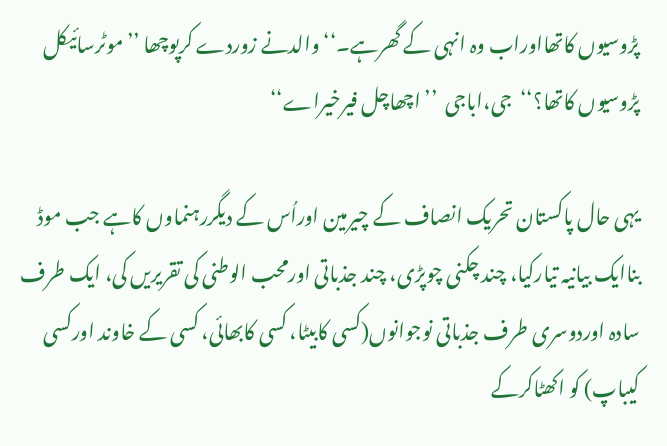پڑوسیوں کاتھااوراب وہ انہی کے گھرہے۔‘‘ والدنے زوردے کرپوچھا ’’موٹرسائیکل پڑوسیوں کاتھا؟‘‘  جی،اباجی  ’’اچھاچل فیرخیراے‘‘

یہی حال پاکستان تحریک انصاف کے چیرمین اوراُس کے دیگررہنماوں کاہے جب موڈ بناایک بیانیہ تیارکیا، چند چکنی چوپڑی، چند جذباتی اورمحب الوطنی کی تقریریں کی، ایک طرف سادہ اوردوسری طرف جذباتی نوجوانوں(کسی کابیٹا، کسی کابھائی، کسی کے خاوند اورکسی کیباپ) کو اکھٹاکرکے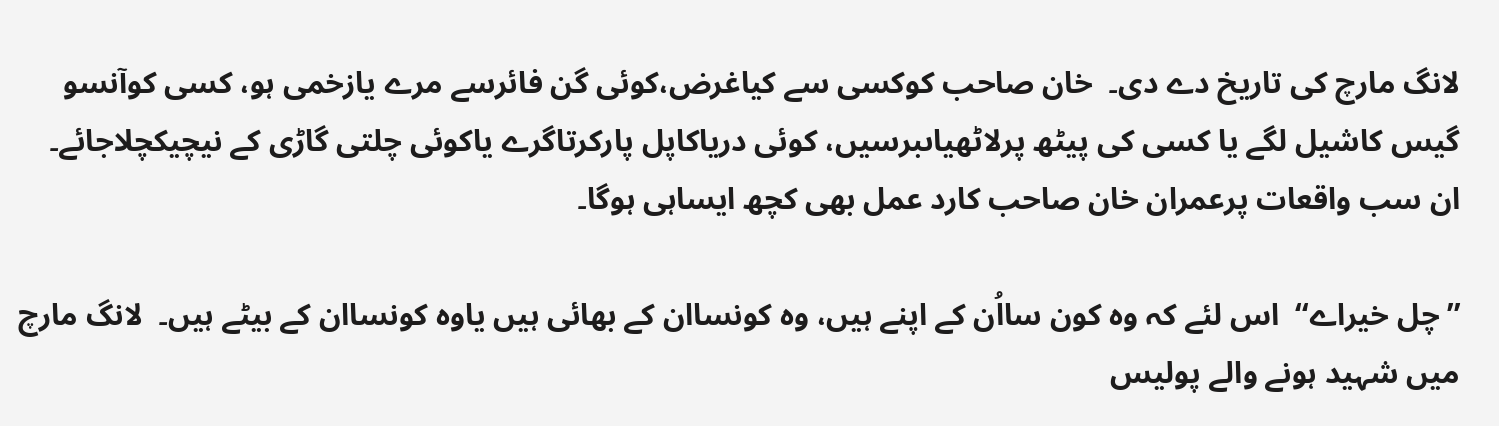لانگ مارچ کی تاریخ دے دی۔  خان صاحب کوکسی سے کیاغرض،کوئی گن فائرسے مرے یازخمی ہو، کسی کوآنسو گیس کاشیل لگے یا کسی کی پیٹھ پرلاٹھیاںبرسیں، کوئی دریاکاپل پارکرتاگرے یاکوئی چلتی گاڑی کے نیچیکچلاجائے۔  ان سب واقعات پرعمران خان صاحب کارد عمل بھی کچھ ایساہی ہوگا۔

’’چل خیراے‘‘  اس لئے کہ وہ کون سااُن کے اپنے ہیں، وہ کونساان کے بھائی ہیں یاوہ کونساان کے بیٹے ہیں۔  لانگ مارچ میں شہید ہونے والے پولیس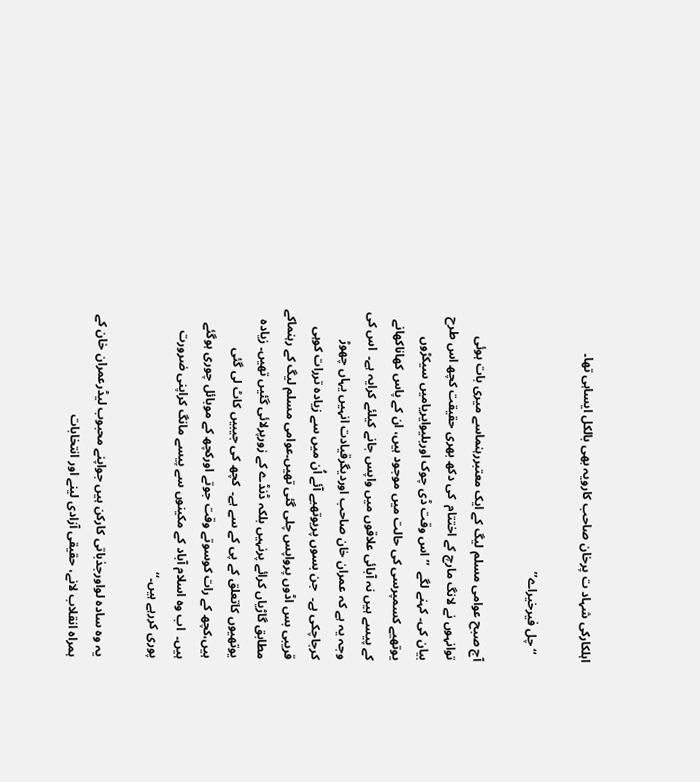اہلکارکی شہاد ت پرخان صاحب کارویہ بھی بالکل ایساہی تھا۔

  ‘‘چل فیرخیراے’’

آج صبح عوامی مسلم لیگ کے ایک معتبررہنماسے میری بات ہوئی توانہوں نے لانگ مارچ کے اختتام  کی دکھ بھری حقیقت کچھ اس طرح بیان کی۔ کہنے لگے  ’’ اس وقت ڈی چوک اوربلیوایریامیں سیکڑوں یوتھیے کسمپرسی کی حالت میں موجود ہیں، ان کے پاس کھاناکھانے کے پیسے ہیں نہ آبائی علاقوں میں واپس جانے کیلئے کرایہ ہے۔  اس کی وجہ یہ ہے کہ عمران خان صاحب اوردیگرقیادت انہیں یہاں چھوڑ کرجاچکی ہے۔  جن بسوں پریوتھیے آئے اُن میں سے زیادہ تررات کوہی قریبی بس اڈوں پرواپس چلی گئی تھیں۔عوامی مسلم لیگ کے رہنماکے مطابق گاڑیاں کرائے پرنہیں بلکہ ڈنڈے کے زورپرلائی گئیں تھیں۔ زیادہ یوتھیوں کاتعلق کے پی کے سے ہے۔  کچھ کی جیبیں کاٹ لی گئی ہیں،کچھ کے رات کوسوتے وقت جوتے اورکچھ کے موبائل چوری ہوگئے ہیں۔  اب وہ اسلام آباد کے مکینوں سے پیسے مانگ کراپنی ضرورت پوری کررہے ہیں۔‘‘

یہ وہ سادہ لواورجذباتی کارکن ہیں جواپنے محبوب لیڈرعمران خان کے ہمراہ انقلاب لانے، حقیقی آزادی لینے اور انتخابات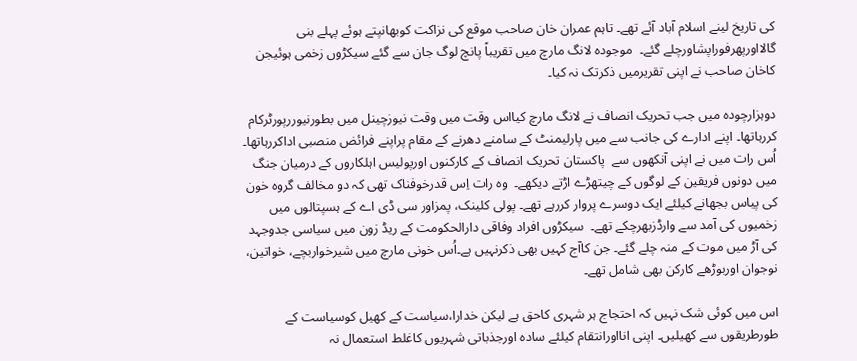کی تاریخ لینے اسلام آباد آئے تھے۔ تاہم عمران خان صاحب موقع کی نزاکت کوبھانپتے ہوئے پہلے بنی گالااورپھرفوراپشاورچلے گئے۔  موجودہ لانگ مارچ میں تقریباً پانچ لوگ جان سے گئے سیکڑوں زخمی ہوئیجن کاخان صاحب نے اپنی تقریرمیں ذکرتک نہ کیا۔

دوہزارچودہ میں جب تحریک انصاف نے لانگ مارچ کیااس وقت میں وقت نیوزچینل میں بطورنیوررپورٹرکام کررہاتھا۔ اپنے ادارے کی جانب سے میں پارلیمنٹ کے سامنے دھرنے کے مقام پراپنے فرائض منصبی اداکررہاتھا۔  اُس رات میں نے اپنی آنکھوں سے  پاکستان تحریک انصاف کے کارکنوں اورپولیس اہلکاروں کے درمیان جنگ میں دونوں فریقین کے لوگوں کے چیتھڑے اڑتے دیکھے۔  وہ رات اِس قدرخوفناک تھی کہ دو مخالف گروہ خون کی پیاس بجھانے کیلئے ایک دوسرے پروار کررہے تھے۔ پولی کلینک، پمزاور سی ڈی اے کے ہسپتالوں میں زخمیوں کی آمد سے وارڈزبھرچکے تھے۔  سیکڑوں افراد وفاقی دارالحکومت کے ریڈ زون میں سیاسی جدوجہد کی آڑ میں موت کے منہ چلے گئے۔ جن کاآج کہیں بھی ذکرنہیں ہے۔اُس خونی مارچ میں شیرخواربچے، خواتین، نوجوان اوربوڑھے کارکن بھی شامل تھے۔

اس میں کوئی شک نہیں کہ احتجاج ہر شہری کاحق ہے لیکن خدارا،سیاست کے کھیل کوسیاست کے طورطریقوں سے کھیلیں۔ اپنی انااورانتقام کیلئے سادہ اورجذباتی شہریوں کاغلط استعمال نہ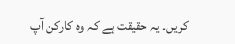کریں۔ یہ حقیقت ہے کہ وہ کارکن آپ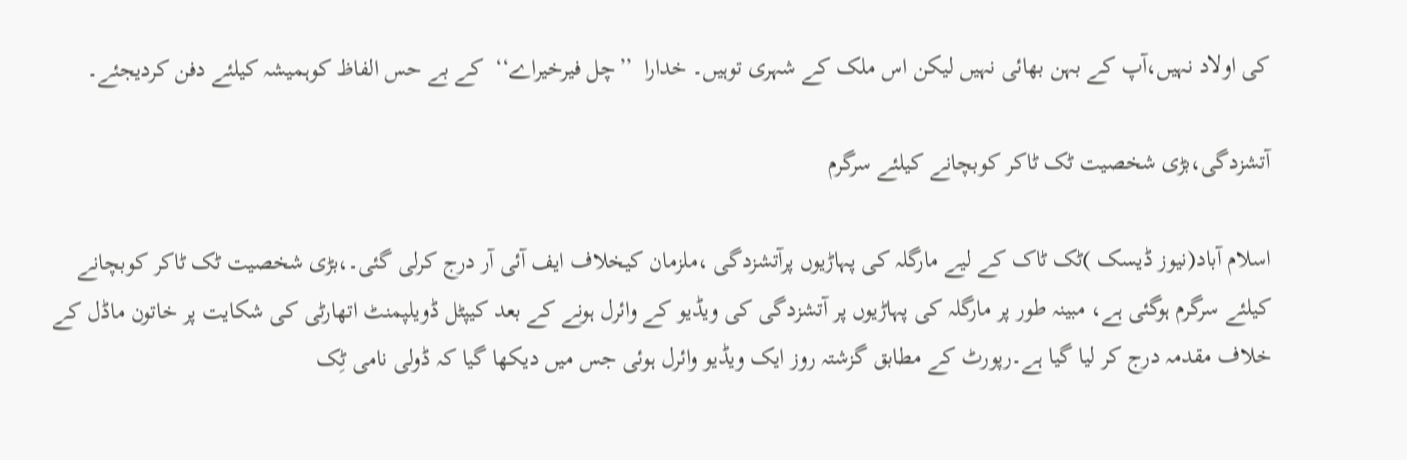کی اولاد نہیں،آپ کے بہن بھائی نہیں لیکن اس ملک کے شہری توہیں۔ خدارا  ’’چل فیرخیراے‘‘  کے بے حس الفاظ کوہمیشہ کیلئے دفن کردیجئے۔

آتشزدگی،بڑی شخصیت ٹک ٹاکر کوبچانے کیلئے سرگرم

اسلام آباد(نیوز ڈیسک )ٹک ٹاک کے لیے مارگلہ کی پہاڑیوں پرآتشزدگی ،ملزمان کیخلاف ایف آئی آر درج کرلی گئی۔،بڑی شخصیت ٹک ٹاکر کوبچانے کیلئے سرگرم ہوگئی ہے، مبینہ طور پر مارگلہ کی پہاڑیوں پر آتشزدگی کی ویڈیو کے وائرل ہونے کے بعد کیپٹل ڈویلپمنٹ اتھارٹی کی شکایت پر خاتون ماڈل کے خلاف مقدمہ درج کر لیا گیا ہے۔رپورٹ کے مطابق گزشتہ روز ایک ویڈیو وائرل ہوئی جس میں دیکھا گیا کہ ڈولی نامی ٹِک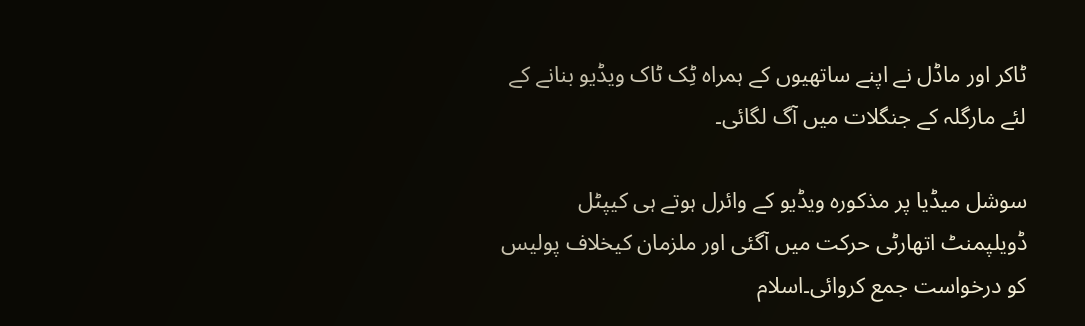ٹاکر اور ماڈل نے اپنے ساتھیوں کے ہمراہ ٹِک ٹاک ویڈیو بنانے کے لئے مارگلہ کے جنگلات میں آگ لگائی۔

سوشل میڈیا پر مذکورہ ویڈیو کے وائرل ہوتے ہی کیپٹل ڈویلپمنٹ اتھارٹی حرکت میں آگئی اور ملزمان کیخلاف پولیس کو درخواست جمع کروائی۔اسلام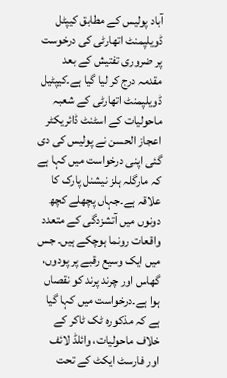آباد پولیس کے مطابق کیپٹل ڈویلپمنٹ اتھارٹی کی درخوست پر ضروری تفتیش کے بعد مقدمہ درج کر لیا گیا ہے۔کیپٹیل ڈویلپمنٹ اتھارٹی کے شعبہ ماحولیات کے اسٹنٹ ڈائریکٹر اعجاز الحسن نے پولیس کی دی گئی اپنی درخواست میں کہا ہے کہ مارگلہ ہلز نیشنل پارک کا علاقہ ہے۔جہاں پچھلے کچھ دونوں میں آتشزدگی کے متعدد واقعات رونما ہوچکے ہیں۔ جس میں ایک وسیع رقبے پر پودوں، گھاس اور چرند پرند کو نقصاں ہوا ہے۔درخواست میں کہا گیا ہے کہ مذکورہ ٹک ٹاکر کے خلاف ماحولیات، وائلڈ لائف اور فارسٹ ایکٹ کے تحت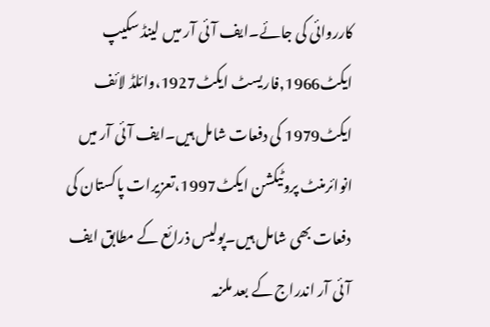کارروائی کی جائے۔ایف آئی آر میں لینڈ سکیپ ایکٹ1966,فاریسٹ ایکٹ1927،وائلڈ لائف ایکٹ1979 کی دفعات شامل ہیں۔ایف آئی آر میں انوائرمنٹ پروٹیکشن ایکٹ1997،تعزیرات پاکستان کی دفعات بھی شامل ہیں۔پولیس ذرائع کے مطابق ایف آئی آر اندراج کے بعد ملزمہ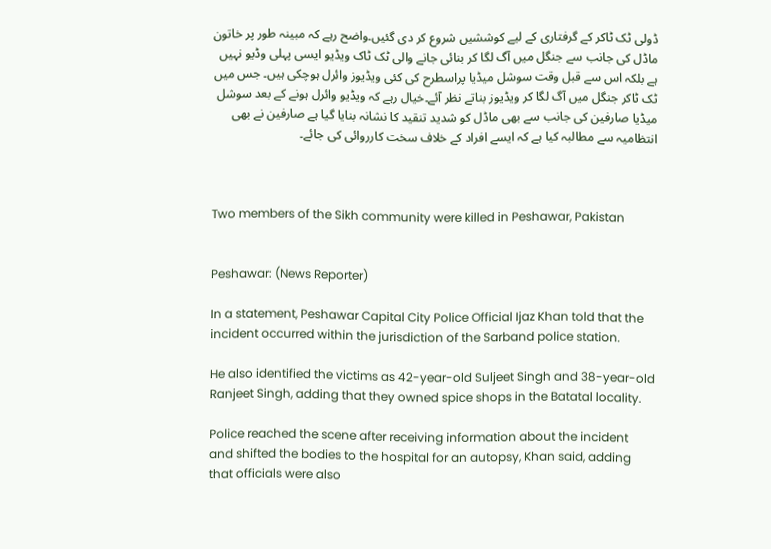ڈولی ٹک ٹاکر کے گرفتاری کے لیے کوششیں شروع کر دی گئیں۔واضح رہے کہ مبینہ طور پر خاتون ماڈل کی جانب سے جنگل میں آگ لگا کر بنائی جانے والی ٹک ٹاک ویڈیو ایسی پہلی وڈیو نہیں ہے بلکہ اس سے قبل وقت سوشل میڈیا پراسطرح کی کئی ویڈیوز وائرل ہوچکی ہیں۔ جس میں ٹک ٹاکر جنگل میں آگ لگا کر ویڈیوز بناتے نظر آئے۔خیال رہے کہ ویڈیو وائرل ہونے کے بعد سوشل میڈیا صارفین کی جانب سے بھی ماڈل کو شدید تنقید کا نشانہ بنایا گیا ہے صارفین نے بھی انتظامیہ سے مطالبہ کیا ہے کہ ایسے افراد کے خلاف سخت کارروائی کی جائے۔



Two members of the Sikh community were killed in Peshawar, Pakistan


Peshawar: (News Reporter)

In a statement, Peshawar Capital City Police Official Ijaz Khan told that the incident occurred within the jurisdiction of the Sarband police station.

He also identified the victims as 42-year-old Suljeet Singh and 38-year-old Ranjeet Singh, adding that they owned spice shops in the Batatal locality.

Police reached the scene after receiving information about the incident and shifted the bodies to the hospital for an autopsy, Khan said, adding that officials were also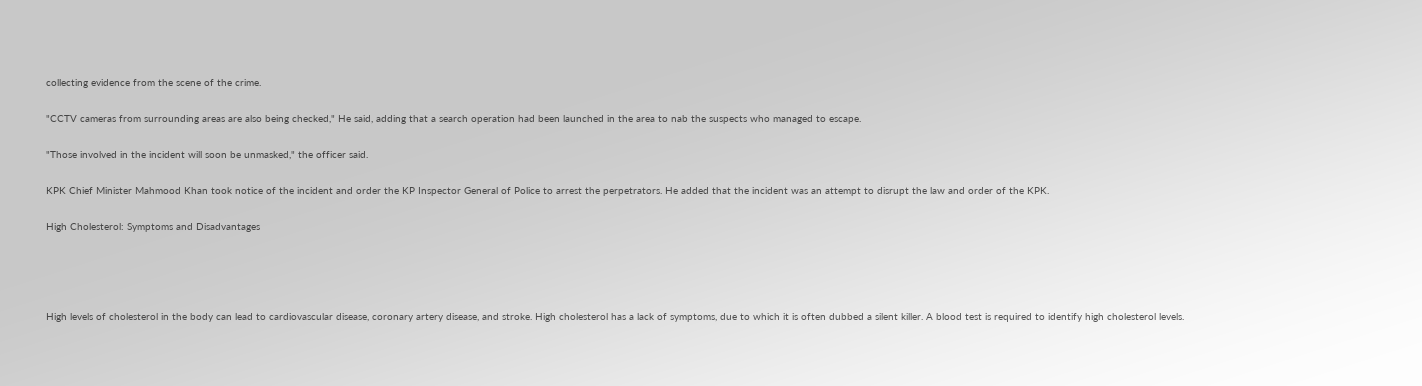collecting evidence from the scene of the crime.

"CCTV cameras from surrounding areas are also being checked," He said, adding that a search operation had been launched in the area to nab the suspects who managed to escape.

"Those involved in the incident will soon be unmasked," the officer said.

KPK Chief Minister Mahmood Khan took notice of the incident and order the KP Inspector General of Police to arrest the perpetrators. He added that the incident was an attempt to disrupt the law and order of the KPK.

High Cholesterol: Symptoms and Disadvantages




High levels of cholesterol in the body can lead to cardiovascular disease, coronary artery disease, and stroke. High cholesterol has a lack of symptoms, due to which it is often dubbed a silent killer. A blood test is required to identify high cholesterol levels.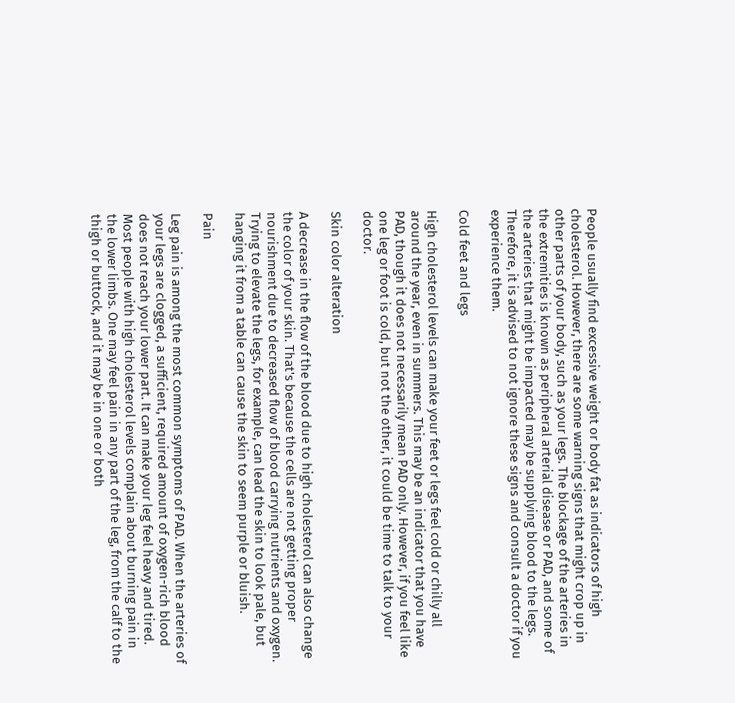People usually find excessive weight or body fat as indicators of high cholesterol. However, there are some warning signs that might crop up in other parts of your body, such as your legs. The blockage of the arteries in the extremities is known as peripheral arterial disease or PAD, and some of the arteries that might be impacted may be supplying blood to the legs. Therefore, it is advised to not ignore these signs and consult a doctor if you experience them.

Cold feet and legs

High cholesterol levels can make your feet or legs feel cold or chilly all around the year, even in summers. This may be an indicator that you have PAD, though it does not necessarily mean PAD only. However, if you feel like one leg or foot is cold, but not the other, it could be time to talk to your doctor.

Skin color alteration

A decrease in the flow of the blood due to high cholesterol can also change the color of your skin. That's because the cells are not getting proper nourishment due to decreased flow of blood carrying nutrients and oxygen. Trying to elevate the legs, for example, can lead the skin to look pale, but hanging it from a table can cause the skin to seem purple or bluish.

Pain

Leg pain is among the most common symptoms of PAD. When the arteries of your legs are clogged, a sufficient, required amount of oxygen-rich blood does not reach your lower part. It can make your leg feel heavy and tired. Most people with high cholesterol levels complain about burning pain in the lower limbs. One may feel pain in any part of the leg, from the calf to the thigh or buttock, and it may be in one or both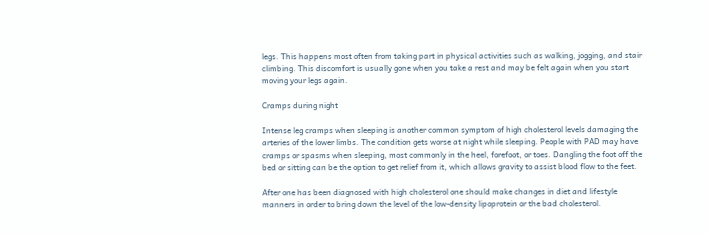legs. This happens most often from taking part in physical activities such as walking, jogging, and stair climbing. This discomfort is usually gone when you take a rest and may be felt again when you start moving your legs again.

Cramps during night

Intense leg cramps when sleeping is another common symptom of high cholesterol levels damaging the arteries of the lower limbs. The condition gets worse at night while sleeping. People with PAD may have cramps or spasms when sleeping, most commonly in the heel, forefoot, or toes. Dangling the foot off the bed or sitting can be the option to get relief from it, which allows gravity to assist blood flow to the feet.

After one has been diagnosed with high cholesterol one should make changes in diet and lifestyle manners in order to bring down the level of the low-density lipoprotein or the bad cholesterol.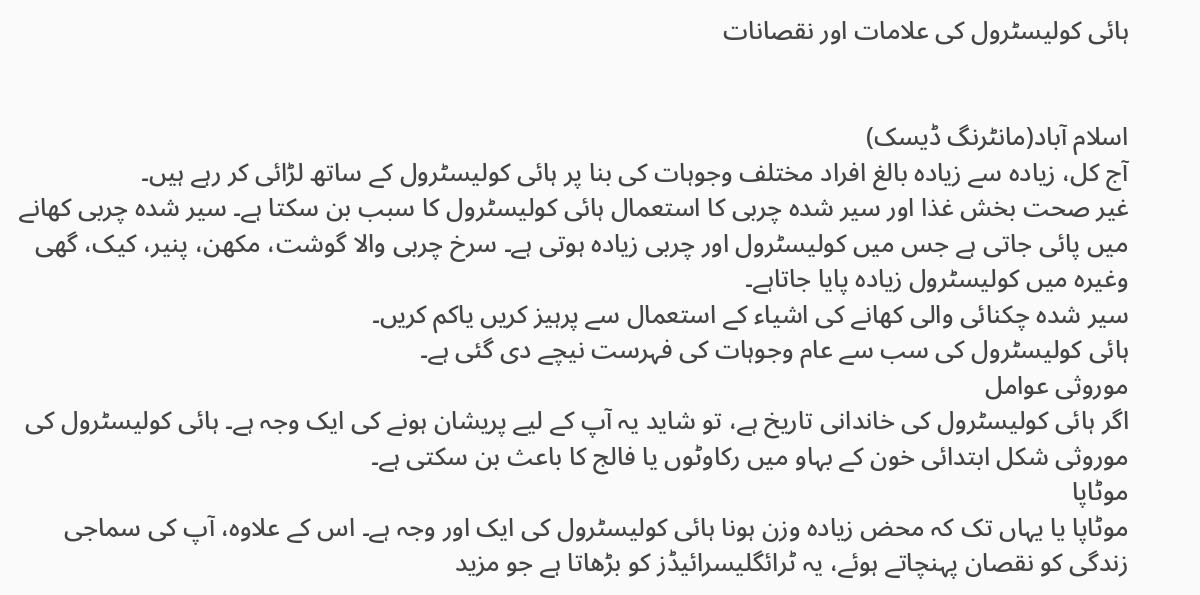ہائی کولیسٹرول کی علامات اور نقصانات


اسلام آباد(مانٹرنگ ڈیسک)
آج کل، زیادہ سے زیادہ بالغ افراد مختلف وجوہات کی بنا پر ہائی کولیسٹرول کے ساتھ لڑائی کر رہے ہیں۔
غیر صحت بخش غذا اور سیر شدہ چربی کا استعمال ہائی کولیسٹرول کا سبب بن سکتا ہے۔ سیر شدہ چربی کھانے میں پائی جاتی ہے جس میں کولیسٹرول اور چربی زیادہ ہوتی ہے۔ سرخ چربی والا گوشت، مکھن، پنیر، کیک، گھی وغیرہ میں کولیسٹرول زیادہ پایا جاتاہے۔
سیر شدہ چکنائی والی کھانے کی اشیاء کے استعمال سے پرہیز کریں یاکم کریں۔
ہائی کولیسٹرول کی سب سے عام وجوہات کی فہرست نیچے دی گئی ہے۔
موروثی عوامل
اگر ہائی کولیسٹرول کی خاندانی تاریخ ہے، تو شاید یہ آپ کے لیے پریشان ہونے کی ایک وجہ ہے۔ ہائی کولیسٹرول کی موروثی شکل ابتدائی خون کے بہاو میں رکاوٹوں یا فالج کا باعث بن سکتی ہے۔
موٹاپا
موٹاپا یا یہاں تک کہ محض زیادہ وزن ہونا ہائی کولیسٹرول کی ایک اور وجہ ہے۔ اس کے علاوہ، آپ کی سماجی زندگی کو نقصان پہنچاتے ہوئے، یہ ٹرائگلیسرائیڈز کو بڑھاتا ہے جو مزید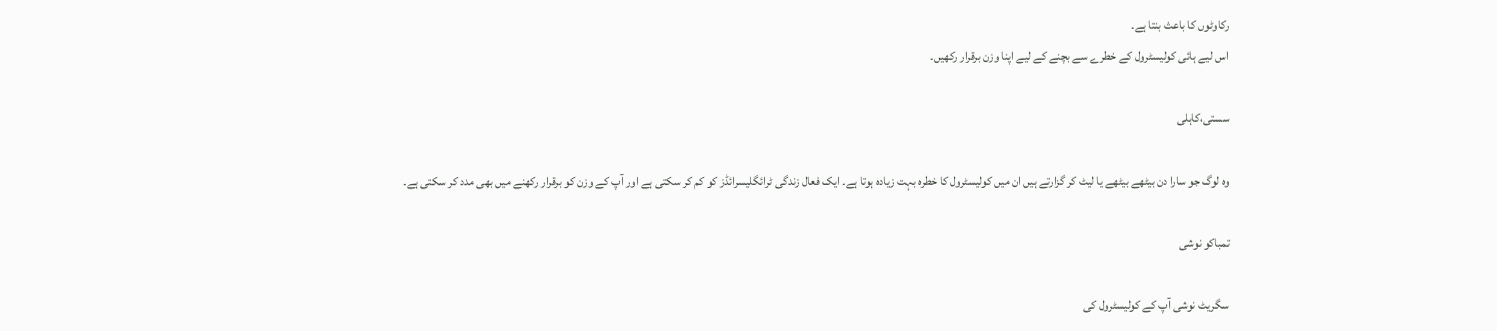رکاوٹوں کا باعث بنتا ہے۔
اس لیے ہائی کولیسٹرول کے خطرے سے بچنے کے لیے اپنا وزن برقرار رکھیں۔

سستی،کاہلی

وہ لوگ جو سارا دن بیٹھے بیٹھے یا لیٹ کر گزارتے ہیں ان میں کولیسٹرول کا خطرہ بہت زیادہ ہوتا ہے۔ ایک فعال زندگی ٹرائگلیسرائڈز کو کم کر سکتی ہے اور آپ کے وزن کو برقرار رکھنے میں بھی مدد کر سکتی ہے۔

تمباکو نوشی

سگریٹ نوشی آپ کے کولیسٹرول کی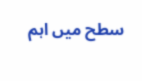سطح میں اہم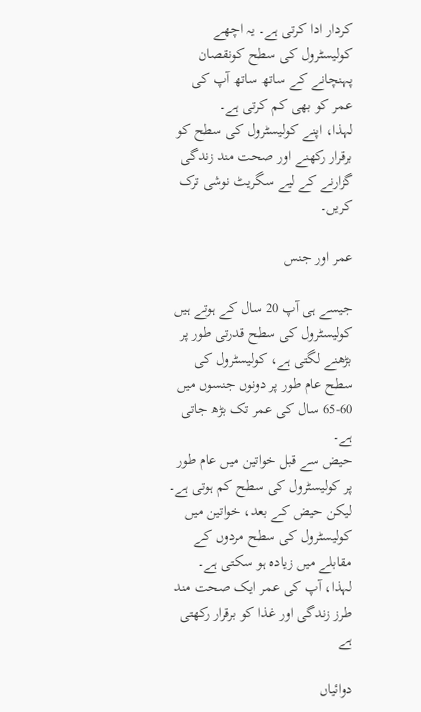کردار ادا کرتی ہے۔ یہ اچھے کولیسٹرول کی سطح کونقصان پہنچانے کے ساتھ ساتھ آپ کی عمر کو بھی کم کرتی ہے۔
لہذا، اپنے کولیسٹرول کی سطح کو برقرار رکھنے اور صحت مند زندگی گزارنے کے لیے سگریٹ نوشی ترک کریں۔

عمر اور جنس

جیسے ہی آپ 20 سال کے ہوتے ہیں کولیسٹرول کی سطح قدرتی طور پر بڑھنے لگتی ہے، کولیسٹرول کی سطح عام طور پر دونوں جنسوں میں 60-65 سال کی عمر تک بڑھ جاتی ہے۔
حیض سے قبل خواتین میں عام طور پر کولیسٹرول کی سطح کم ہوتی ہے۔
لیکن حیض کے بعد، خواتین میں کولیسٹرول کی سطح مردوں کے مقابلے میں زیادہ ہو سکتی ہے۔ لہذا، آپ کی عمر ایک صحت مند طرز زندگی اور غذا کو برقرار رکھتی ہے

دوائیاں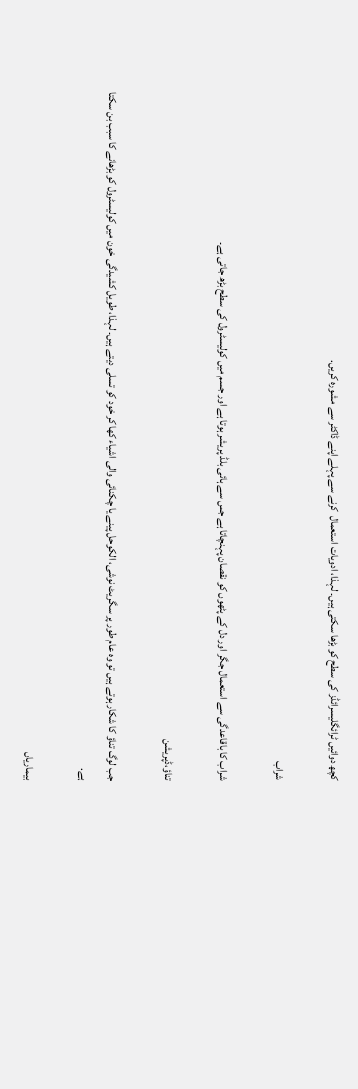کچھ دوائیں ٹرائگلیسرائڈز کی سطح کو بڑھا سکتی ہیں۔ لہذا، ادویات استعمال  کرنے سے پہلے اپنے ڈاکٹر سے مشورہ کریں.

شراب

شراب کا باقاعدگی سے استعمال جگر اور دل کے پٹھوں کو نقصان پہنچاتا ہے جس سے ہائی بلڈ پریشر ہوتا ہے اور جسم میں کولیسٹرول کی سطح بڑھ جاتی ہے۔

تناؤ،ڈپریشن

جب لوگ تناؤ کا شکار ہوتے ہیں تو وہ عام طور پر سگریٹ نوشی، الکوحل پینے یا چکنائی والی اشیاء کھا کر خود کو تسلی دیتے ہیں۔ لہذا، طویل کشیدگی خون میں کولیسٹرول کو بڑھانے کا سبب بن سکتا ہے.

بیماریاں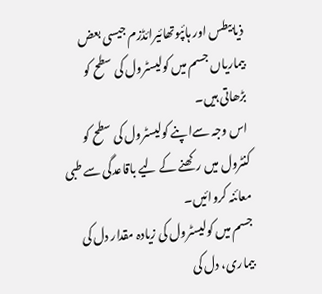ذیابیطس اور ہائپوتھائیرائڈزم جیسی بعض بیماریاں جسم میں کولیسٹرول کی سطح کو بڑھاتی ہیں۔
اس وجہ سےاپنے کولیسٹرول کی سطح کو کنٹرول میں رکھنے کے لیے باقاعدگی سے طبی معائنہ کروائیں۔
جسم میں کولیسٹرول کی زیادہ مقدار دل کی بیماری، دل کی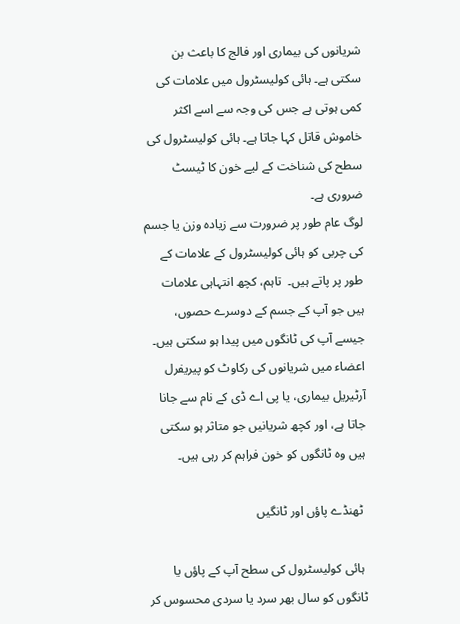شریانوں کی بیماری اور فالج کا باعث بن سکتی ہے۔ ہائی کولیسٹرول میں علامات کی کمی ہوتی ہے جس کی وجہ سے اسے اکثر خاموش قاتل کہا جاتا ہے۔ ہائی کولیسٹرول کی سطح کی شناخت کے لیے خون کا ٹیسٹ ضروری ہے۔
لوگ عام طور پر ضرورت سے زیادہ وزن یا جسم کی چربی کو ہائی کولیسٹرول کے علامات کے طور پر پاتے ہیں۔  تاہم، کچھ انتہاہی علامات ہیں جو آپ کے جسم کے دوسرے حصوں، جیسے آپ کی ٹانگوں میں پیدا ہو سکتی ہیں۔  اعضاء میں شریانوں کی رکاوٹ کو پیریفرل آرٹیریل بیماری، یا پی اے ڈی کے نام سے جانا جاتا ہے، اور کچھ شریانیں جو متاثر ہو سکتی ہیں وہ ٹانگوں کو خون فراہم کر رہی ہیں۔

 ٹھنڈے پاؤں اور ٹانگیں

 ہائی کولیسٹرول کی سطح آپ کے پاؤں یا ٹانگوں کو سال بھر سرد یا سردی محسوس کر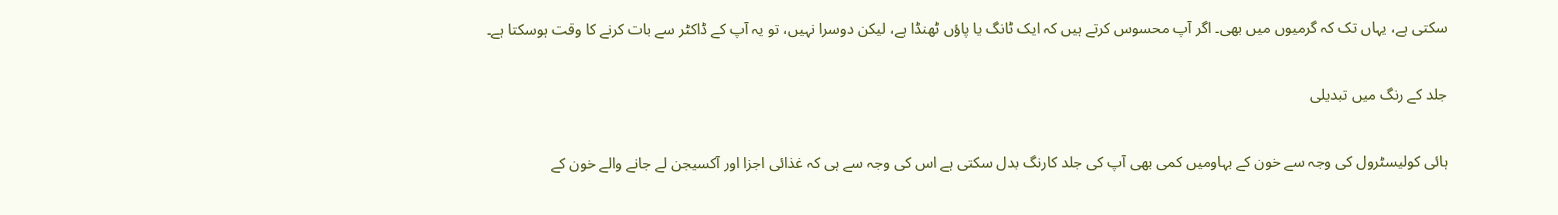سکتی ہے، یہاں تک کہ گرمیوں میں بھی۔ اگر آپ محسوس کرتے ہیں کہ ایک ٹانگ یا پاؤں ٹھنڈا ہے، لیکن دوسرا نہیں، تو یہ آپ کے ڈاکٹر سے بات کرنے کا وقت ہوسکتا ہے۔

جلد کے رنگ میں تبدیلی

ہائی کولیسٹرول کی وجہ سے خون کے بہاومیں کمی بھی آپ کی جلد کارنگ بدل سکتی ہے اس کی وجہ سے ہی کہ غذائی اجزا اور آکسیجن لے جانے والے خون کے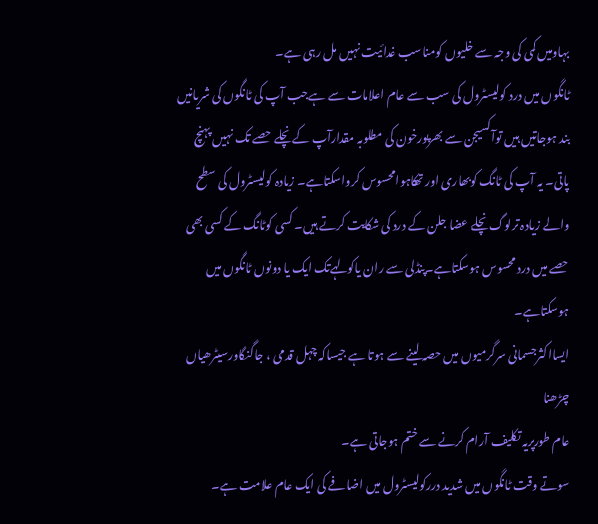بہاومیں کمی کی وجہ سے خلیوں کومناسب غدائیت نہیں مل رہی ہے۔
ٹانگوں میں درد کولیسٹرول کی سب سے عام اعلامات سے ہےجب آپ کی ٹانگوں کی شریانیں بند ہوجاتیں ہیں توآکسیجن سے بھرپورخون کی مطلوبہ مقدارآپ کے نچلے حصے تک نہیں پہنچ پاتی۔ یہ آپ کی ٹانگ کوبھاری اور تھکاہوامحسوس کرواسکتاہے۔ زیادہ کولیسٹرول کی سطح والے زیادہ ترلوگ نچلے عضا جلن کے درد کی شکایت کرتے ہیں۔ کسی کوٹانگ کے کسی بھی حصے میں درد محسوس ہوسکتاہے۔پنڈلی سے ران یاکولہےتک ایک یا دونوں ٹانگوں میں ہوسکتاہے۔
ایسااکثرجسمانی سرگرمیوں میں حصہ لینے سے ہوتا ہے جیساکہ چہل قدمی ، جاگنگاورسیٹرھیاں چڑھنا
عام طورپریہ تکلیف آرام کرنے سے ختم ہوجاتی ہے۔
سوتے وقت ٹانگوں میں شدید دررکولیسٹرول میں اضافے کی ایک عام علامت ہے۔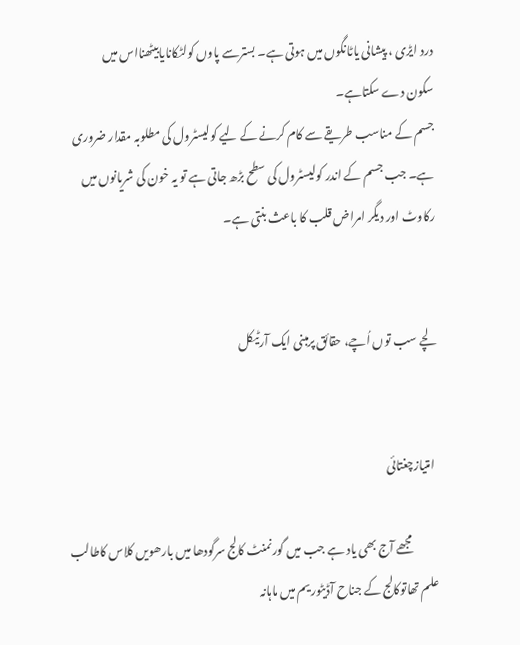درد ایڑی ، پیشانی یاٹانگوں میں ہوتی ہے۔ بسترسے پاوں کولٹکانایابیٹھنااس میں
سکون دے سکتاہے۔
جسم کے مناسب طریقے سے کام کرنے کے لیے کولیسٹرول کی مطلوبہ مقدار ضروری ہے۔ جب جسم کے اندر کولیسٹرول کی سطح بڑھ جاتی ہے تو یہ خون کی شریانوں میں رکاوٹ اور دیگر امراض قلب کا باعث بنتی ہے۔


لچے سب توں اُچے، حقائق پرمبنی ایک آرٹیکل


 امتیازچغتائی

           مجھے آج بھی یاد ہے جب میں گورنمنٹ کالج سرگودھا میں بارھویں کلاس کاطالب علم تھاتوکالج کے جناح آڈیٹوریم میں ماہانہ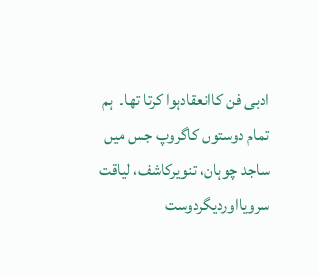ادبی فن کاانعقادہوا کرتا تھا۔  ہم تمام دوستوں کاگروپ جس میں ساجد چوہان، تنویرکاشف، لیاقت سرویااوردیگردوست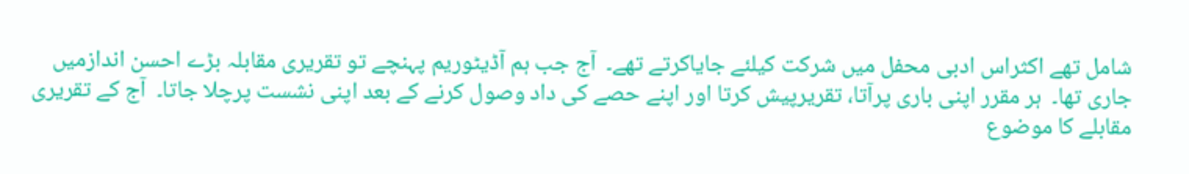شامل تھے اکثراس ادبی محفل میں شرکت کیلئے جایاکرتے تھے۔  آج جب ہم آڈیٹوریم پہنچے تو تقریری مقابلہ بڑے احسن اندازمیں جاری تھا۔  ہر مقرر اپنی باری پرآتا، تقریرپیش کرتا اور اپنے حصے کی داد وصول کرنے کے بعد اپنی نشست پرچلا جاتا۔  آج کے تقریری مقابلے کا موضوع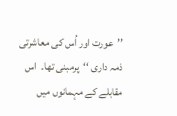’’عورت اور اُس کی معاشرتی ذمہ داری ‘‘  پرمبنی تھا۔  اس مقابلے کے مہمانوں میں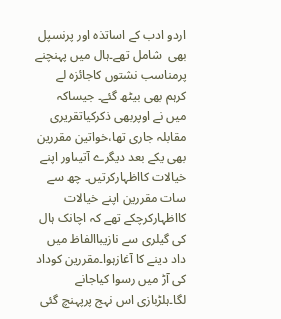اردو ادب کے اساتذہ اور پرنسپل بھی  شامل تھے۔ہال میں پہنچنے پرمناسب نشتوں کاجائزہ لے کرہم بھی بیٹھ گئے۔ جیساکہ میں نے اوپربھی ذکرکیاتقریری مقابلہ جاری تھا،خواتین مقررین بھی یکے بعد دیگرے آتیںاور اپنے خیالات کااظہارکرتیں۔ چھ سے سات مقررین اپنے خیالات کااظہارکرچکے تھے کہ اچانک ہال کی گیلری سے نازیباالفاظ میں داد دینے کا آغازہوا۔مقررین کوداد کی آڑ میں رسوا کیاجانے لگا۔ہلڑبازی اس نہج پرپہنچ گئی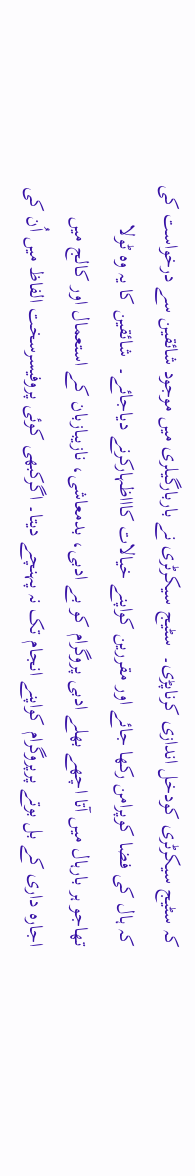کہ سٹیج سیکرٹری کودخل اندازی کرناپڑی۔  سٹیج سیکرٹری نے باربارگیلری میں موجود شائقین سے درخواست کی کہ ہال کی فضا کوپرامن رکھا جائے اور مقررین کواپنے خیالات کاااظہارکرنے دیاجائے۔  شائقین کا یہ وہ ٹولا تھاجو ہر بارہال میں آتا اچھے بھلے ادبی پروگرام کو بے ادبی، بدمعاشی، نازیبازبان کے استعمال اور کالج میں اجارہ داری کے بل بوتے پرپروگرام کواپنے انجام تک نہ پہنچے دیتا۔ اگرکبھی کوئی پروفیسرسخت الفاظ میں اُن کی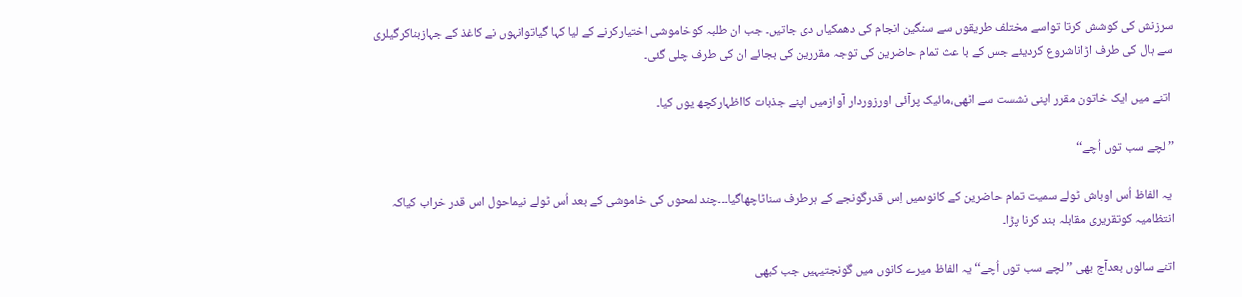سرزنش کی کوشش کرتا تواسے مختلف طریقوں سے سنگین انجام کی دھمکیاں دی جاتیں۔ جب ان طلبہ کوخاموشی اختیارکرنے کے لیا کہا گیاتوانہوں نے کاغذ کے جہازبناکرگیلری سے ہال کی طرف اڑاناشروع کردیئے جس کے با عث تمام حاضرین کی توجہ مقررین کی بجائے ان کی طرف چلی گئی۔

 اتنے میں ایک خاتون مقرر اپنی نشست سے اٹھی،مائیک پرآئی اورزوردار آوازمیں اپنے جذبات کااظہارکچھ یوں کیا۔

’’لچے سب توں اُچے‘‘

 یہ الفاظ اُس اوباش ٹولے سمیت تمام حاضرین کے کانوںمیں اِس قدرگونجے کے ہرطرف سناٹاچھاگیا۔۔۔چند لمحوں کی خاموشی کے بعد اُس ٹولے نیماحول اس قدر خراب کیاکہ انتظامیہ کوتقریری مقابلہ بند کرنا پڑا۔

اتنے سالوں بعدآج بھی ’’لچے سب توں اُچے‘‘ یہ الفاظ میرے کانوں میں گونجتیہیں جب کبھی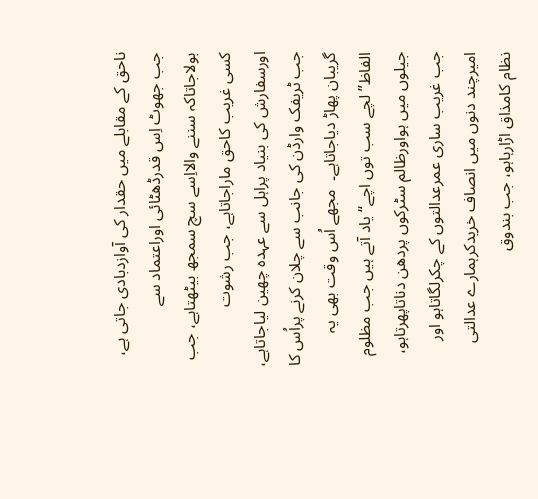ناحق کے مقابلے میں حقدار کی آوازدبادی جاتی ہے،  جب جھوٹ اِس قدرڈھٹائی اوراعتماد سے بولاجاتاکہ سننے والااِسے سچ سمجھ بیٹھتاہے، جب کسی غریب کاحق ماراجاتاہے، جب رشوت اورسفارش کی بنیاد پراہل سے عہدہ چھین لیاجاتاہے،  جب ٹریفک وارڈن کی جانب سے چلان کرنے پراُس کا گریبان پھاڑ دیاجاتاہے۔  مجھے اُس وقت بھی یہ الفاظ’’لچے سب توں اچے‘‘ یاد آتے ہیں جب مظلوم جیلوں میں ہواورظالم سٹرکوں پردھن دناتاپھرتاہو، جب غریب ساری عمرعدالتوں کے چکرلگاتاہو اور امیرچند دنوں میں انصاف خریدکرہمارے عدالتی نظام کامذاق اڑارہاہو، جب بندوق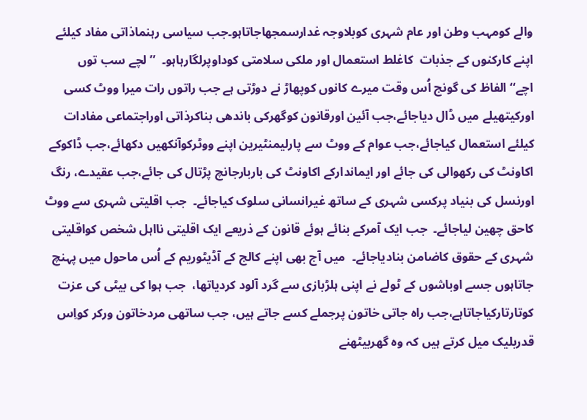والے کومہب وطن اور عام شہری کوبلاوجہ غدارسمجھاجاتاہو۔جب سیاسی رہنماذاتی مفاد کیلئے اپنے کارکنوں کے جذبات  کاغلط استعمال اور ملکی سلامتی کوداوپرلگارہاہو۔  ’’لچے سب توں اچے‘‘الفاظ کی گونج اُس وقت میرے کانوں کوپھاڑ نے دوڑتی ہے جب راتوں رات میرا ووٹ کسی اورکیتھیلے میں ڈال دیاجائے،جب آئین اورقانون کوگھرکی باندھی بناکرذاتی اوراجتماعی مفادات کیلئے استعمال کیاجائے،جب عوام کے ووٹ سے پارلیمنٹیرین اپنے ووٹرکوآنکھیں دکھائے،جب ڈاکوکے اکاونٹ کی رکھوالی کی جائے اور ایماندارکے اکاونٹ کی باربارجانچ پڑتال کی جائے،جب عقیدے، رنگ اورنسل کی بنیاد پرکسی شہری کے ساتھ غیرانسانی سلوک کیاجائے۔  جب اقلیتی شہری سے ووٹ کاحق چھین لیاجائے۔  جب ایک آمرکے بنائے ہوئے قانون کے ذریعے ایک اقلیتی نااہل شخص کواقلیتی شہری کے حقوق کاضامن بنادیاجائے۔  میں آج بھی اپنے کالج کے آڈیٹوریم کے اُس ماحول میں پہنچ جاتاہوں جسے اوباشوں کے ٹولے نے اپنی ہلڑبازی سے گرد آلود کردیاتھا،  جب ہوا کی بیٹی کی عزت کوتارتارکیاجاتاہے،جب راہ جاتی خاتون پرجملے کسے جاتے ہیں، جب ساتھی مردخاتون ورکر کواِس قدربلیک میل کرتے ہیں کہ وہ گھربیٹھنے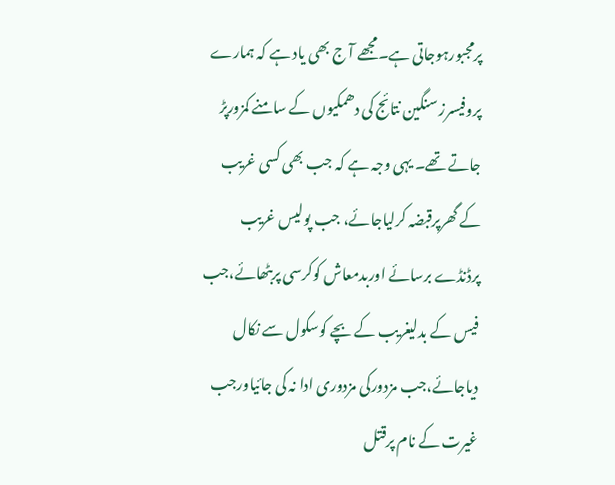پرمجبورہوجاتی ہے۔مجھے آ ج بھی یاد ہے کہ ہمارے پروفیسرز سنگین نتائج کی دھمکیوں کے سامنے کمزورپڑ جاتے تھے۔ یہی وجہ ہے کہ جب بھی کسی غریب کے گھرپرقبضہ کرلیاجائے، جب پولیس غریب پرڈنڈے برسائے اوربدمعاش کوکرسی پربٹھائے،جب فیس کے بدلیغریب کے بچے کوسکول سے نکال دیاجائے،جب مزدورکی مزدوری ادا نہ کی جائیاورجب غیرت کے نام پرقتل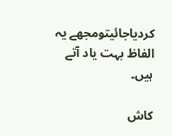کردیاجائیتومجھے یہ الفاظ بہت یاد آتے ہیں۔

کاش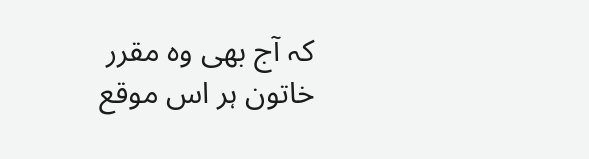کہ آج بھی وہ مقرر خاتون ہر اس موقع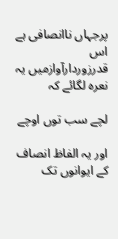پرجہاں ناانصافی ہے اس قدرزوردارآوازمیں یہ نعرہ لگائے کہ

لچے سب توں اوچے

اور یہ الفاظ انصاف کے ایوانوں تک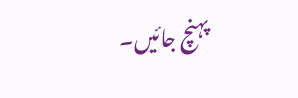پہنچ جائیں۔